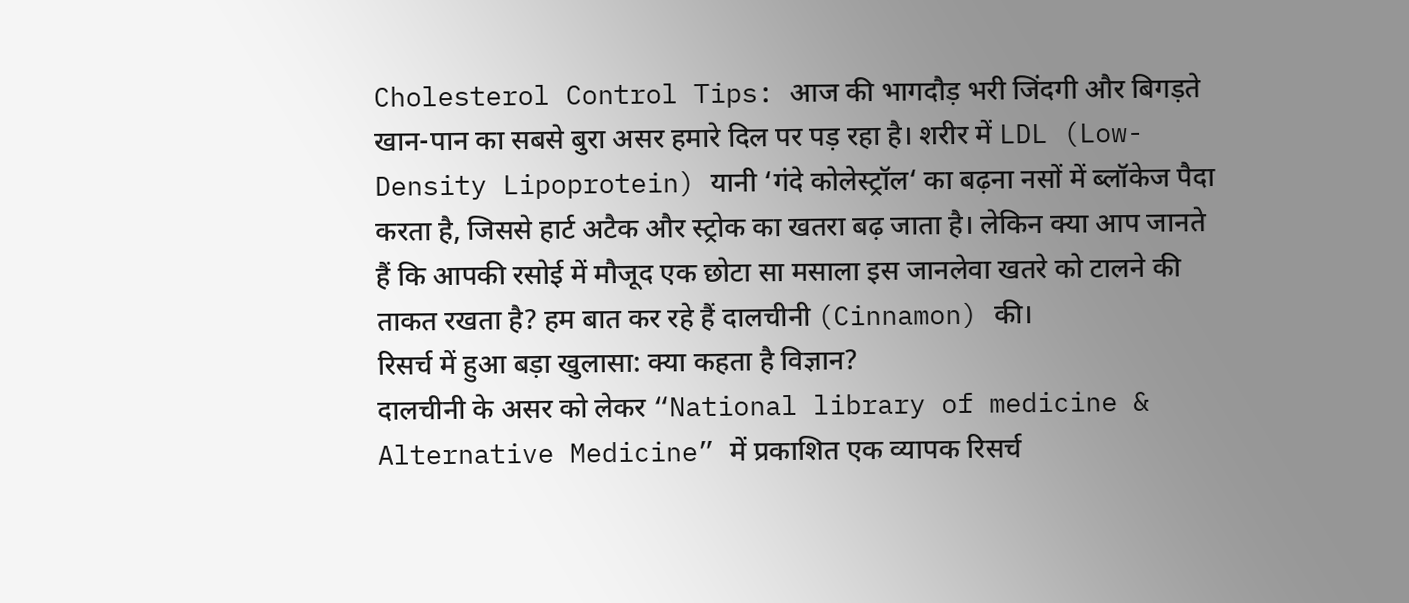Cholesterol Control Tips: आज की भागदौड़ भरी जिंदगी और बिगड़ते खान-पान का सबसे बुरा असर हमारे दिल पर पड़ रहा है। शरीर में LDL (Low-Density Lipoprotein) यानी ‘गंदे कोलेस्ट्रॉल‘ का बढ़ना नसों में ब्लॉकेज पैदा करता है, जिससे हार्ट अटैक और स्ट्रोक का खतरा बढ़ जाता है। लेकिन क्या आप जानते हैं कि आपकी रसोई में मौजूद एक छोटा सा मसाला इस जानलेवा खतरे को टालने की ताकत रखता है? हम बात कर रहे हैं दालचीनी (Cinnamon) की।
रिसर्च में हुआ बड़ा खुलासा: क्या कहता है विज्ञान?
दालचीनी के असर को लेकर “National library of medicine & Alternative Medicine” में प्रकाशित एक व्यापक रिसर्च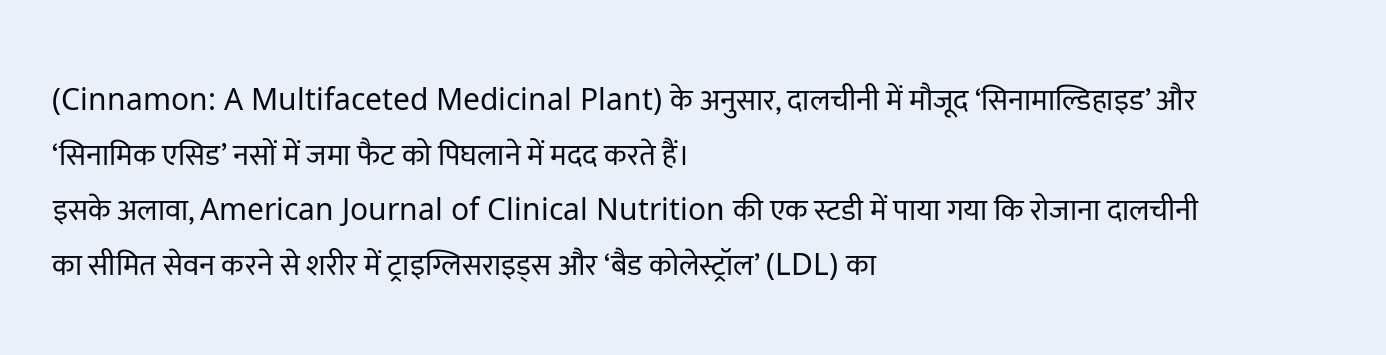(Cinnamon: A Multifaceted Medicinal Plant) के अनुसार, दालचीनी में मौजूद ‘सिनामाल्डिहाइड’ और ‘सिनामिक एसिड’ नसों में जमा फैट को पिघलाने में मदद करते हैं।
इसके अलावा, American Journal of Clinical Nutrition की एक स्टडी में पाया गया कि रोजाना दालचीनी का सीमित सेवन करने से शरीर में ट्राइग्लिसराइड्स और ‘बैड कोलेस्ट्रॉल’ (LDL) का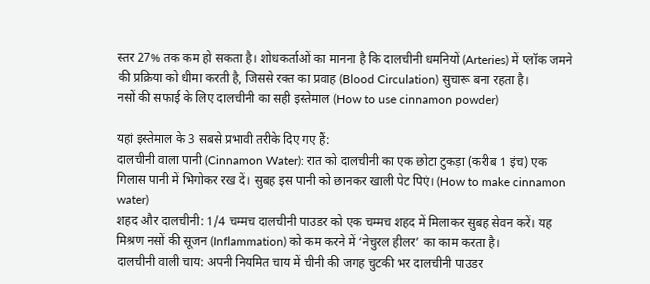स्तर 27% तक कम हो सकता है। शोधकर्ताओं का मानना है कि दालचीनी धमनियों (Arteries) में प्लॉक जमने की प्रक्रिया को धीमा करती है, जिससे रक्त का प्रवाह (Blood Circulation) सुचारू बना रहता है।
नसों की सफाई के लिए दालचीनी का सही इस्तेमाल (How to use cinnamon powder)

यहां इस्तेमाल के 3 सबसे प्रभावी तरीके दिए गए हैं:
दालचीनी वाला पानी (Cinnamon Water): रात को दालचीनी का एक छोटा टुकड़ा (करीब 1 इंच) एक गिलास पानी में भिगोकर रख दें। सुबह इस पानी को छानकर खाली पेट पिएं। (How to make cinnamon water)
शहद और दालचीनी: 1/4 चम्मच दालचीनी पाउडर को एक चम्मच शहद में मिलाकर सुबह सेवन करें। यह मिश्रण नसों की सूजन (Inflammation) को कम करने में ‘नेचुरल हीलर’ का काम करता है।
दालचीनी वाली चाय: अपनी नियमित चाय में चीनी की जगह चुटकी भर दालचीनी पाउडर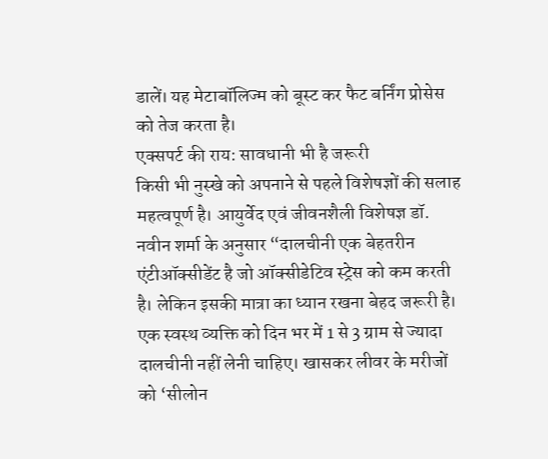डालें। यह मेटाबॉलिज्म को बूस्ट कर फैट बर्निंग प्रोसेस को तेज करता है।
एक्सपर्ट की राय: सावधानी भी है जरूरी
किसी भी नुस्खे को अपनाने से पहले विशेषज्ञों की सलाह महत्वपूर्ण है। आयुर्वेद एवं जीवनशैली विशेषज्ञ डॉ. नवीन शर्मा के अनुसार “दालचीनी एक बेहतरीन एंटीऑक्सीडेंट है जो ऑक्सीडेटिव स्ट्रेस को कम करती है। लेकिन इसकी मात्रा का ध्यान रखना बेहद जरूरी है। एक स्वस्थ व्यक्ति को दिन भर में 1 से 3 ग्राम से ज्यादा दालचीनी नहीं लेनी चाहिए। खासकर लीवर के मरीजों को ‘सीलोन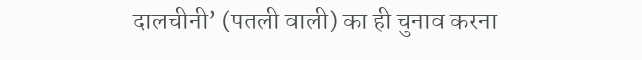दालचीनी’ (पतली वाली) का ही चुनाव करना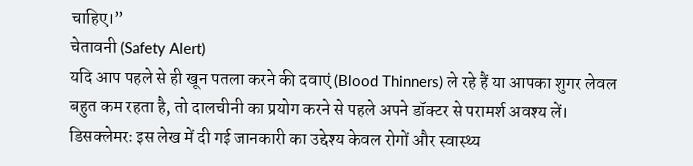चाहिए।”
चेतावनी (Safety Alert)
यदि आप पहले से ही खून पतला करने की दवाएं (Blood Thinners) ले रहे हैं या आपका शुगर लेवल बहुत कम रहता है, तो दालचीनी का प्रयोग करने से पहले अपने डॉक्टर से परामर्श अवश्य लें।
डिसक्लेमरः इस लेख में दी गई जानकारी का उद्देश्य केवल रोगों और स्वास्थ्य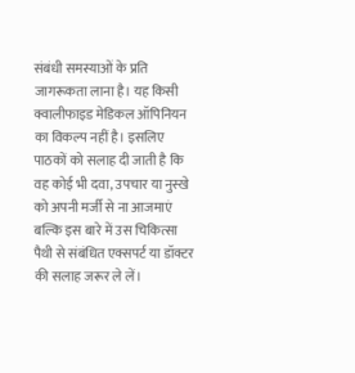संबंधी समस्याओं के प्रति जागरूकता लाना है। यह किसी क्वालीफाइड मेडिकल ऑपिनियन का विकल्प नहीं है। इसलिए पाठकों को सलाह दी जाती है कि वह कोई भी दवा, उपचार या नुस्खे को अपनी मर्जी से ना आजमाएं बल्कि इस बारे में उस चिकित्सा पैथी से संबंधित एक्सपर्ट या डॉक्टर की सलाह जरूर ले लें।